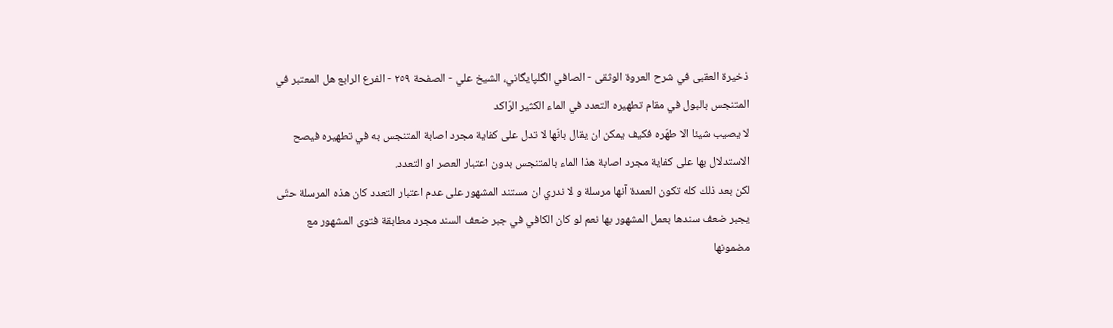ذخيرة العقبى في شرح العروة الوثقى - الصافي الگلپايگاني، الشيخ علي - الصفحة ٢٥٩ - الفرع الرابع هل المعتبر في المتنجس بالبول في مقام تطهيره التعدد في الماء الكثير الرّاكد
لا يصيب شيئا الا طهّره فكيف يمكن ان يقال بانّها لا تدل على كفاية مجرد اصابة المتنجس به في تطهيره فيصح الاستدلال بها على كفاية مجرد اصابة هذا الماء بالمتنجس بدون اعتبار العصر او التعدد.
لكن بعد ذلك كله تكون العمدة آنها مرسلة و لا ندري ان مستند المشهور على عدم اعتبار التعدد كان هذه المرسلة حتّى يجبر ضعف سندها بعمل المشهور بها نعم لو كان الكافي في جبر ضعف السند مجرد مطابقة فتوى المشهور مع مضمونها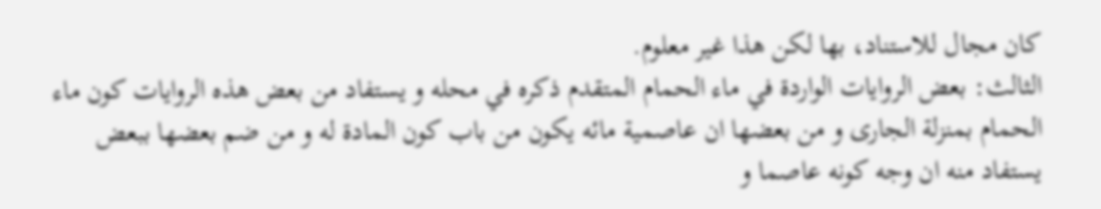كان مجال للاستناد، بها لكن هذا غير معلوم.
الثالث: بعض الروايات الواردة في ماء الحمام المتقدم ذكره في محله و يستفاد من بعض هذه الروايات كون ماء الحمام بمنزلة الجارى و من بعضها ان عاصمية مائه يكون من باب كون المادة له و من ضم بعضها ببعض يستفاد منه ان وجه كونه عاصما و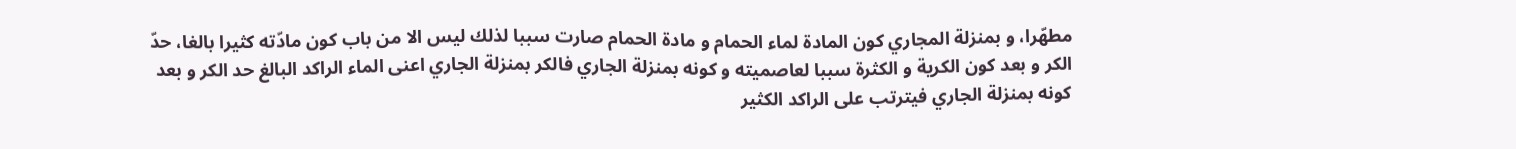مطهّرا، و بمنزلة المجاري كون المادة لماء الحمام و مادة الحمام صارت سببا لذلك ليس الا من باب كون مادّته كثيرا بالغا، حدّ الكر و بعد كون الكرية و الكثرة سببا لعاصميته و كونه بمنزلة الجاري فالكر بمنزلة الجاري اعنى الماء الراكد البالغ حد الكر و بعد كونه بمنزلة الجاري فيترتب على الراكد الكثير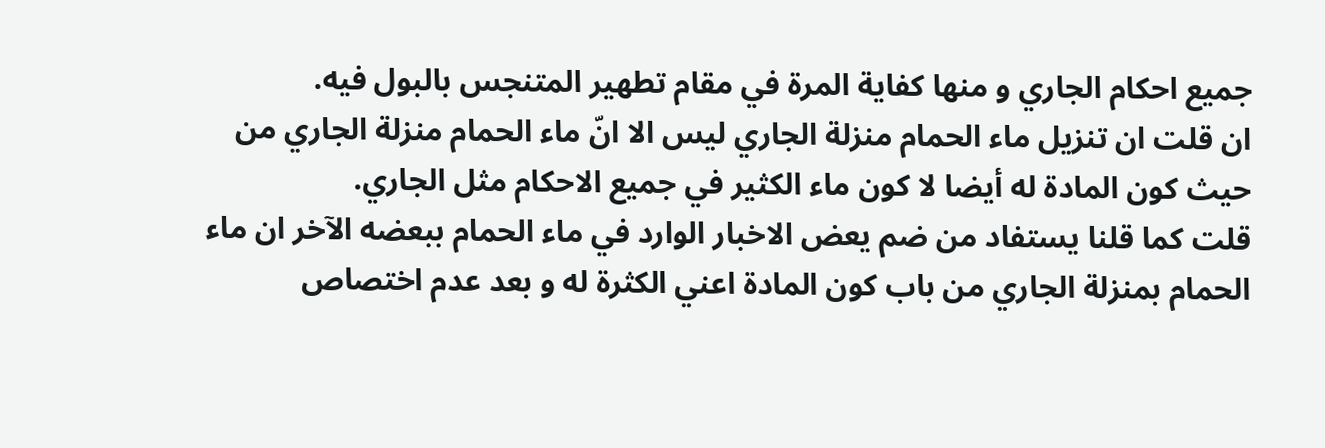جميع احكام الجاري و منها كفاية المرة في مقام تطهير المتنجس بالبول فيه.
ان قلت ان تنزيل ماء الحمام منزلة الجاري ليس الا انّ ماء الحمام منزلة الجاري من حيث كون المادة له أيضا لا كون ماء الكثير في جميع الاحكام مثل الجاري.
قلت كما قلنا يستفاد من ضم يعض الاخبار الوارد في ماء الحمام ببعضه الآخر ان ماء الحمام بمنزلة الجاري من باب كون المادة اعني الكثرة له و بعد عدم اختصاص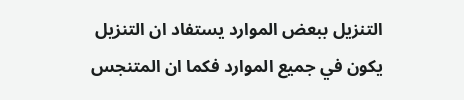التنزيل ببعض الموارد يستفاد ان التنزيل يكون في جميع الموارد فكما ان المتنجس